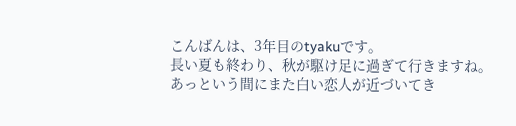こんばんは、3年目のtyakuです。
長い夏も終わり、秋が駆け足に過ぎて行きますね。
あっという間にまた白い恋人が近づいてき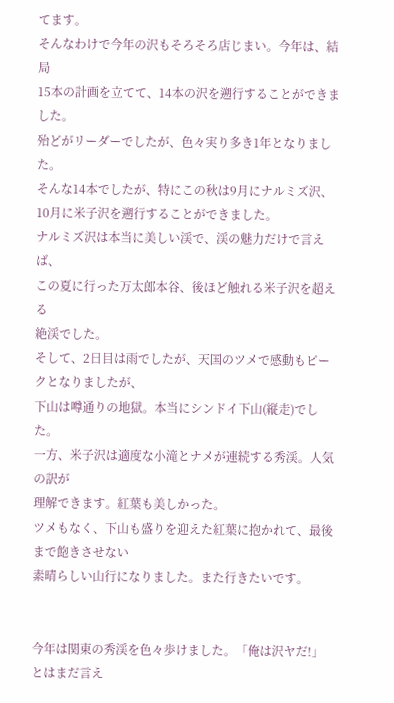てます。
そんなわけで今年の沢もそろそろ店じまい。今年は、結局
15本の計画を立てて、14本の沢を遡行することができました。
殆どがリーダーでしたが、色々実り多き1年となりました。
そんな14本でしたが、特にこの秋は9月にナルミズ沢、
10月に米子沢を遡行することができました。
ナルミズ沢は本当に美しい渓で、渓の魅力だけで言えば、
この夏に行った万太郎本谷、後ほど触れる米子沢を超える
絶渓でした。
そして、2日目は雨でしたが、天国のツメで感動もピークとなりましたが、
下山は噂通りの地獄。本当にシンドイ下山(縦走)でした。
一方、米子沢は適度な小滝とナメが連続する秀渓。人気の訳が
理解できます。紅葉も美しかった。
ツメもなく、下山も盛りを迎えた紅葉に抱かれて、最後まで飽きさせない
素晴らしい山行になりました。また行きたいです。


今年は関東の秀渓を色々歩けました。「俺は沢ヤだ!」とはまだ言え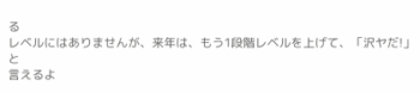る
レベルにはありませんが、来年は、もう1段階レベルを上げて、「沢ヤだ!」と
言えるよ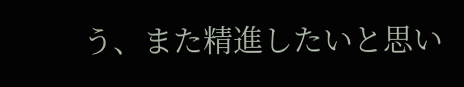う、また精進したいと思い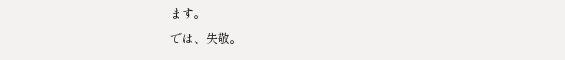ます。
では、失敬。